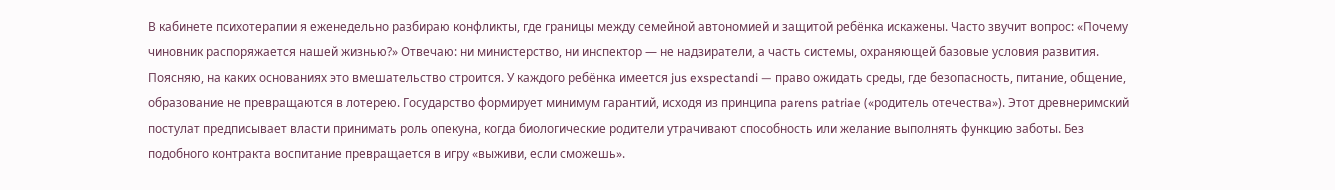В кабинете психотерапии я еженедельно разбираю конфликты, где границы между семейной автономией и защитой ребёнка искажены. Часто звучит вопрос: «Почему чиновник распоряжается нашей жизнью?» Отвечаю: ни министерство, ни инспектор — не надзиратели, а часть системы, охраняющей базовые условия развития. Поясняю, на каких основаниях это вмешательство строится. У каждого ребёнка имеется jus exspectandi — право ожидать среды, где безопасность, питание, общение, образование не превращаются в лотерею. Государство формирует минимум гарантий, исходя из принципа parens patriae («родитель отечества»). Этот древнеримский постулат предписывает власти принимать роль опекуна, когда биологические родители утрачивают способность или желание выполнять функцию заботы. Без подобного контракта воспитание превращается в игру «выживи, если сможешь».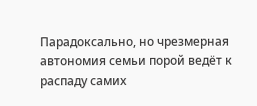Парадоксально, но чрезмерная автономия семьи порой ведёт к распаду самих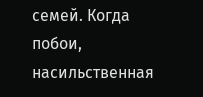семей. Когда побои, насильственная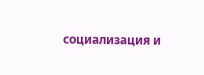социализация и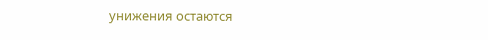унижения остаются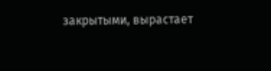закрытыми, вырастает